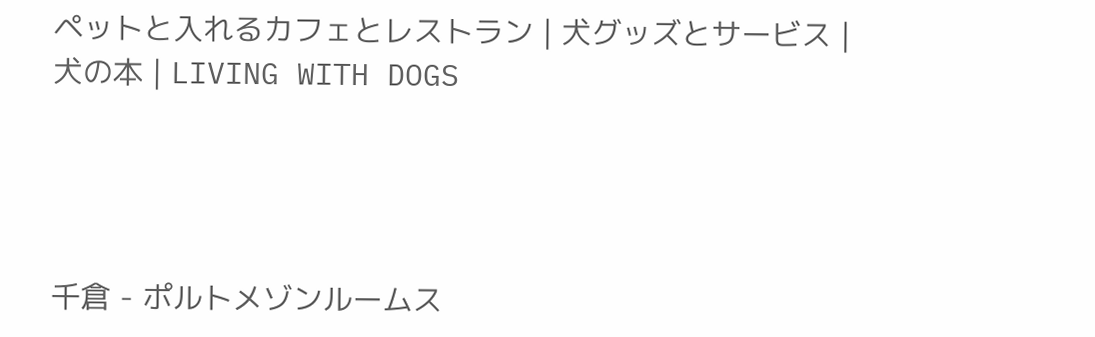ペットと入れるカフェとレストラン | 犬グッズとサービス | 犬の本 | LIVING WITH DOGS




千倉 - ポルトメゾンルームス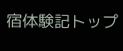宿体験記トップ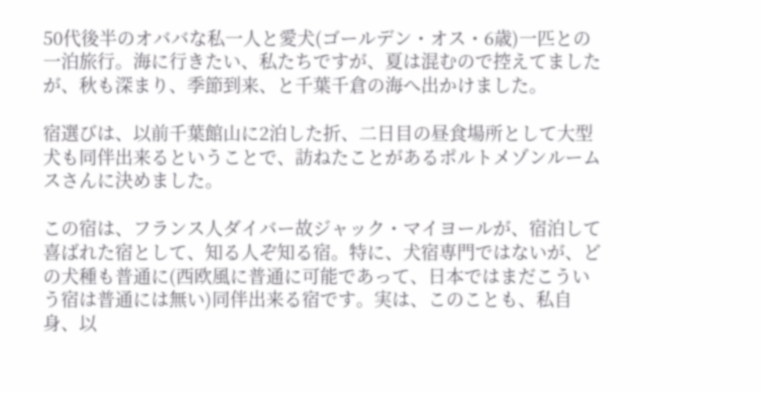50代後半のオババな私一人と愛犬(ゴールデン・オス・6歳)一匹との一泊旅行。海に行きたい、私たちですが、夏は混むので控えてましたが、秋も深まり、季節到来、と千葉千倉の海へ出かけました。

宿選びは、以前千葉館山に2泊した折、二日目の昼食場所として大型犬も同伴出来るということで、訪ねたことがあるポルトメゾンルームスさんに決めました。

この宿は、フランス人ダイバー故ジャック・マイヨールが、宿泊して喜ばれた宿として、知る人ぞ知る宿。特に、犬宿専門ではないが、どの犬種も普通に(西欧風に普通に可能であって、日本ではまだこういう宿は普通には無い)同伴出来る宿です。実は、このことも、私自身、以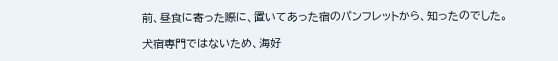前、昼食に寄った際に、置いてあった宿のパンフレットから、知ったのでした。

犬宿専門ではないため、海好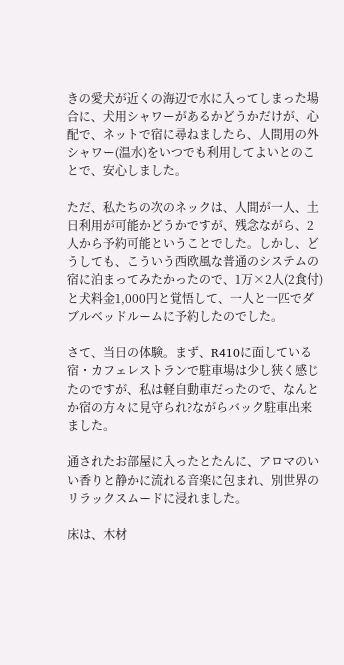きの愛犬が近くの海辺で水に入ってしまった場合に、犬用シャワーがあるかどうかだけが、心配で、ネットで宿に尋ねましたら、人間用の外シャワー(温水)をいつでも利用してよいとのことで、安心しました。

ただ、私たちの次のネックは、人間が一人、土日利用が可能かどうかですが、残念ながら、2人から予約可能ということでした。しかし、どうしても、こういう西欧風な普通のシステムの宿に泊まってみたかったので、1万×2人(2食付)と犬料金1,000円と覚悟して、一人と一匹でダブルベッドルームに予約したのでした。

さて、当日の体験。まず、R410に面している宿・カフェレストランで駐車場は少し狭く感じたのですが、私は軽自動車だったので、なんとか宿の方々に見守られ?ながらバック駐車出来ました。

通されたお部屋に入ったとたんに、アロマのいい香りと静かに流れる音楽に包まれ、別世界のリラックスムードに浸れました。

床は、木材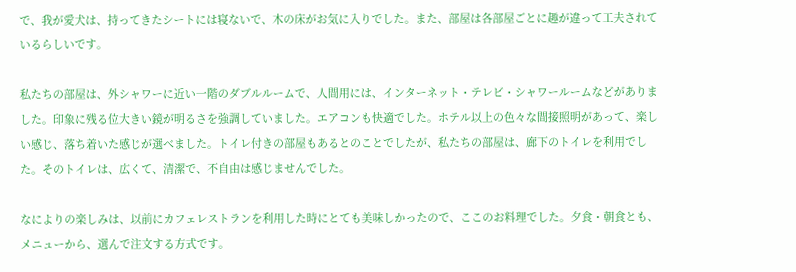で、我が愛犬は、持ってきたシートには寝ないで、木の床がお気に入りでした。また、部屋は各部屋ごとに趣が違って工夫されているらしいです。

私たちの部屋は、外シャワーに近い一階のダブルルームで、人間用には、インターネット・テレビ・シャワールームなどがありました。印象に残る位大きい鏡が明るさを強調していました。エアコンも快適でした。ホテル以上の色々な間接照明があって、楽しい感じ、落ち着いた感じが選べました。トイレ付きの部屋もあるとのことでしたが、私たちの部屋は、廊下のトイレを利用でした。そのトイレは、広くて、清潔で、不自由は感じませんでした。

なによりの楽しみは、以前にカフェレストランを利用した時にとても美味しかったので、ここのお料理でした。夕食・朝食とも、メニューから、選んで注文する方式です。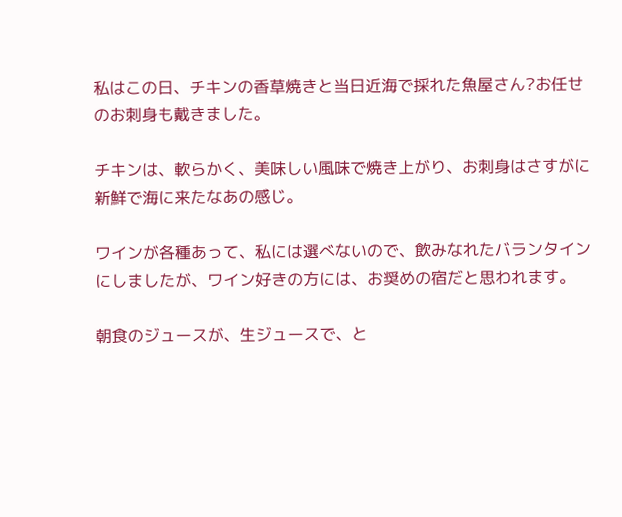私はこの日、チキンの香草焼きと当日近海で採れた魚屋さん?お任せのお刺身も戴きました。

チキンは、軟らかく、美味しい風味で焼き上がり、お刺身はさすがに新鮮で海に来たなあの感じ。

ワインが各種あって、私には選べないので、飲みなれたバランタインにしましたが、ワイン好きの方には、お奨めの宿だと思われます。

朝食のジュースが、生ジュースで、と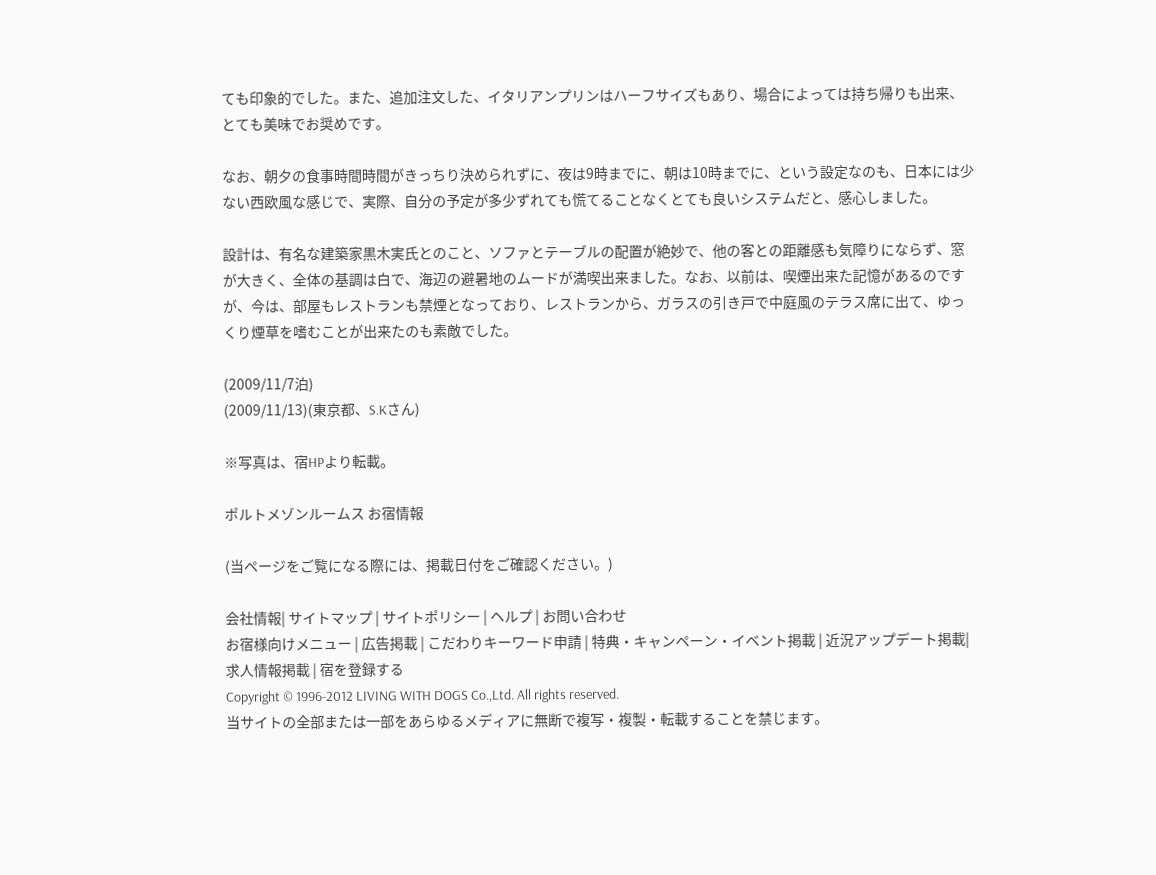ても印象的でした。また、追加注文した、イタリアンプリンはハーフサイズもあり、場合によっては持ち帰りも出来、とても美味でお奨めです。

なお、朝夕の食事時間時間がきっちり決められずに、夜は9時までに、朝は10時までに、という設定なのも、日本には少ない西欧風な感じで、実際、自分の予定が多少ずれても慌てることなくとても良いシステムだと、感心しました。

設計は、有名な建築家黒木実氏とのこと、ソファとテーブルの配置が絶妙で、他の客との距離感も気障りにならず、窓が大きく、全体の基調は白で、海辺の避暑地のムードが満喫出来ました。なお、以前は、喫煙出来た記憶があるのですが、今は、部屋もレストランも禁煙となっており、レストランから、ガラスの引き戸で中庭風のテラス席に出て、ゆっくり煙草を嗜むことが出来たのも素敵でした。

(2009/11/7泊)
(2009/11/13)(東京都、S.Kさん)

※写真は、宿HPより転載。

ポルトメゾンルームス お宿情報

(当ページをご覧になる際には、掲載日付をご確認ください。)

会社情報| サイトマップ | サイトポリシー | ヘルプ | お問い合わせ
お宿様向けメニュー | 広告掲載 | こだわりキーワード申請 | 特典・キャンペーン・イベント掲載 | 近況アップデート掲載| 求人情報掲載 | 宿を登録する
Copyright © 1996-2012 LIVING WITH DOGS Co.,Ltd. All rights reserved.
当サイトの全部または一部をあらゆるメディアに無断で複写・複製・転載することを禁じます。